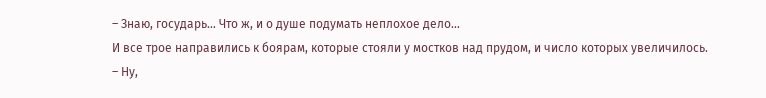– Знаю, государь… Что ж, и о душе подумать неплохое дело…
И все трое направились к боярам, которые стояли у мостков над прудом, и число которых увеличилось.
– Ну,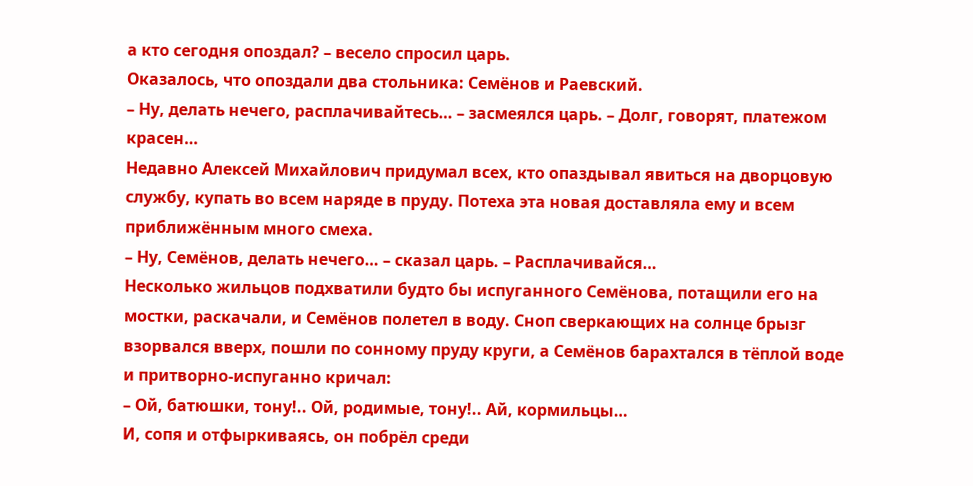а кто сегодня опоздал? – весело спросил царь.
Оказалось, что опоздали два стольника: Семёнов и Раевский.
– Ну, делать нечего, расплачивайтесь… – засмеялся царь. – Долг, говорят, платежом красен…
Недавно Алексей Михайлович придумал всех, кто опаздывал явиться на дворцовую службу, купать во всем наряде в пруду. Потеха эта новая доставляла ему и всем приближённым много смеха.
– Ну, Семёнов, делать нечего… – сказал царь. – Расплачивайся…
Несколько жильцов подхватили будто бы испуганного Семёнова, потащили его на мостки, раскачали, и Семёнов полетел в воду. Сноп сверкающих на солнце брызг взорвался вверх, пошли по сонному пруду круги, а Семёнов барахтался в тёплой воде и притворно-испуганно кричал:
– Ой, батюшки, тону!.. Ой, родимые, тону!.. Ай, кормильцы…
И, сопя и отфыркиваясь, он побрёл среди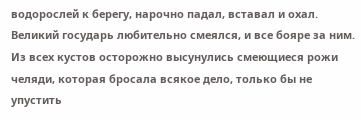водорослей к берегу, нарочно падал, вставал и охал. Великий государь любительно смеялся, и все бояре за ним. Из всех кустов осторожно высунулись смеющиеся рожи челяди, которая бросала всякое дело, только бы не упустить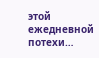этой ежедневной потехи…